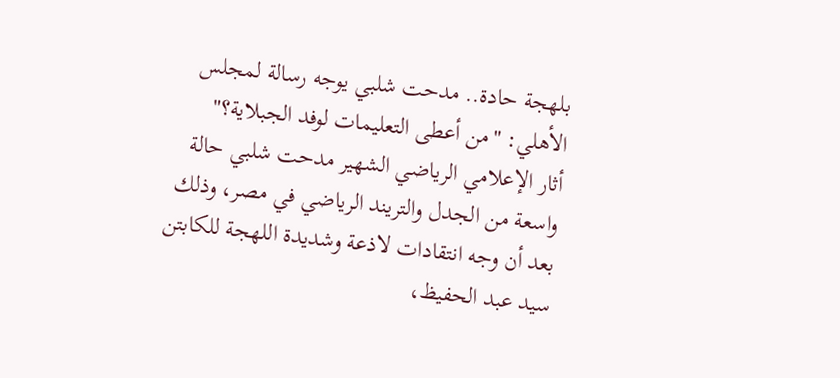بلهجة حادة.. مدحت شلبي يوجه رسالة لمجلس الأهلي: "من أعطى التعليمات لوفد الجبلاية؟"
أثار الإعلامي الرياضي الشهير مدحت شلبي حالة واسعة من الجدل والتريند الرياضي في مصر، وذلك بعد أن وجه انتقادات لاذعة وشديدة اللهجة للكابتن سيد عبد الحفيظ،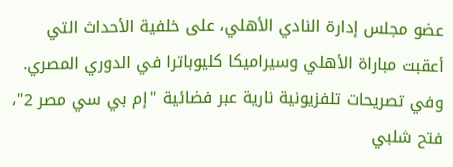عضو مجلس إدارة النادي الأهلي، على خلفية الأحداث التي أعقبت مباراة الأهلي وسيراميكا كليوباترا في الدوري المصري.
وفي تصريحات تلفزيونية نارية عبر فضائية "إم بي سي مصر 2"، فتح شلبي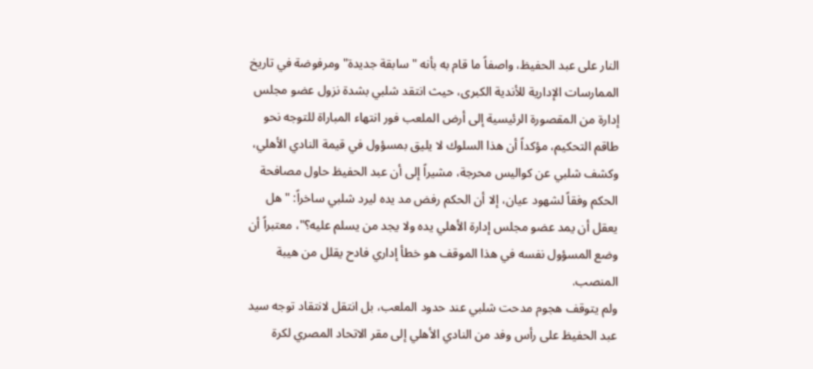النار على عبد الحفيظ، واصفاً ما قام به بأنه "سابقة جديدة" ومرفوضة في تاريخ الممارسات الإدارية للأندية الكبرى، حيث انتقد شلبي بشدة نزول عضو مجلس إدارة من المقصورة الرئيسية إلى أرض الملعب فور انتهاء المباراة للتوجه نحو طاقم التحكيم، مؤكداً أن هذا السلوك لا يليق بمسؤول في قيمة النادي الأهلي، وكشف شلبي عن كواليس محرجة، مشيراً إلى أن عبد الحفيظ حاول مصافحة الحكم وفقاً لشهود عيان، إلا أن الحكم رفض مد يده ليرد شلبي ساخراً: "هل يعقل أن يمد عضو مجلس إدارة الأهلي يده ولا يجد من يسلم عليه؟"، معتبراً أن وضع المسؤول نفسه في هذا الموقف هو خطأ إداري فادح يقلل من هيبة المنصب.
ولم يتوقف هجوم مدحت شلبي عند حدود الملعب، بل انتقل لانتقاد توجه سيد عبد الحفيظ على رأس وفد من النادي الأهلي إلى مقر الاتحاد المصري لكرة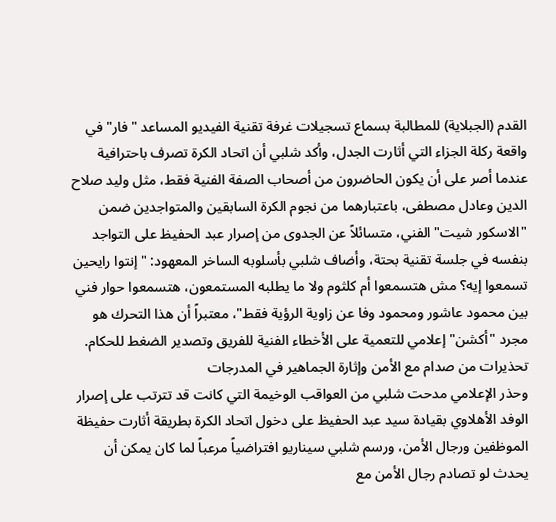القدم (الجبلاية) للمطالبة بسماع تسجيلات غرفة تقنية الفيديو المساعد "فار" في واقعة ركلة الجزاء التي أثارت الجدل، وأكد شلبي أن اتحاد الكرة تصرف باحترافية عندما أصر على أن يكون الحاضرون من أصحاب الصفة الفنية فقط، مثل وليد صلاح الدين وعادل مصطفى، باعتبارهما من نجوم الكرة السابقين والمتواجدين ضمن "الاسكور شيت" الفني، متسائلاً عن الجدوى من إصرار عبد الحفيظ على التواجد بنفسه في جلسة تقنية بحتة، وأضاف شلبي بأسلوبه الساخر المعهود: "إنتوا رايحين تسمعوا إيه؟ مش هتسمعوا أم كلثوم ولا ما يطلبه المستمعون، هتسمعوا حوار فني بين محمود عاشور ومحمود وفا عن زاوية الرؤية فقط"، معتبراً أن هذا التحرك هو مجرد "أكشن" إعلامي للتعمية على الأخطاء الفنية للفريق وتصدير الضغط للحكام.
تحذيرات من صدام مع الأمن وإثارة الجماهير في المدرجات
وحذر الإعلامي مدحت شلبي من العواقب الوخيمة التي كانت قد تترتب على إصرار الوفد الأهلاوي بقيادة سيد عبد الحفيظ على دخول اتحاد الكرة بطريقة أثارت حفيظة الموظفين ورجال الأمن، ورسم شلبي سيناريو افتراضياً مرعباً لما كان يمكن أن يحدث لو تصادم رجال الأمن مع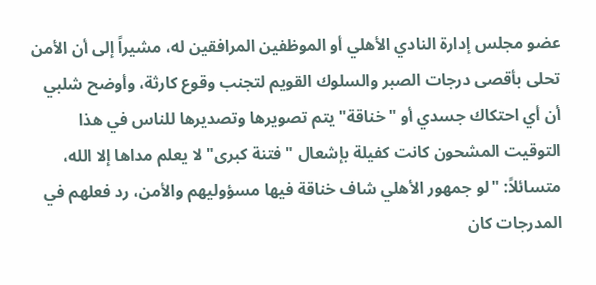عضو مجلس إدارة النادي الأهلي أو الموظفين المرافقين له، مشيراً إلى أن الأمن تحلى بأقصى درجات الصبر والسلوك القويم لتجنب وقوع كارثة، وأوضح شلبي أن أي احتكاك جسدي أو "خناقة" يتم تصويرها وتصديرها للناس في هذا التوقيت المشحون كانت كفيلة بإشعال "فتنة كبرى" لا يعلم مداها إلا الله، متسائلاً: "لو جمهور الأهلي شاف خناقة فيها مسؤوليهم والأمن، رد فعلهم في المدرجات كان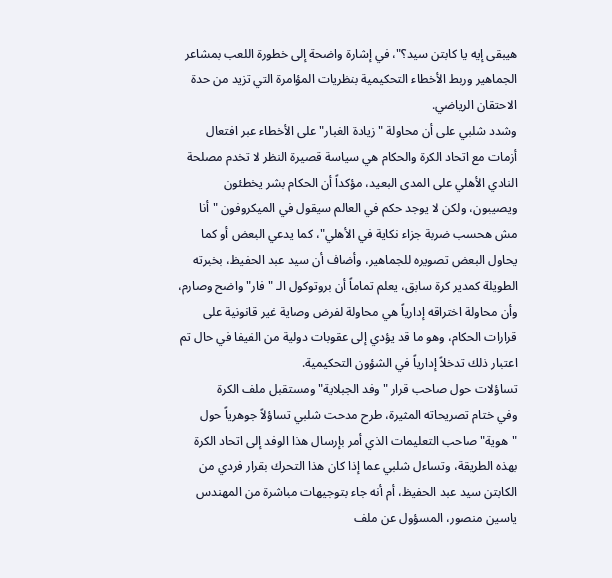هيبقى إيه يا كابتن سيد؟"، في إشارة واضحة إلى خطورة اللعب بمشاعر الجماهير وربط الأخطاء التحكيمية بنظريات المؤامرة التي تزيد من حدة الاحتقان الرياضي.
وشدد شلبي على أن محاولة "زيادة الغبار" على الأخطاء عبر افتعال أزمات مع اتحاد الكرة والحكام هي سياسة قصيرة النظر لا تخدم مصلحة النادي الأهلي على المدى البعيد، مؤكداً أن الحكام بشر يخطئون ويصيبون، ولكن لا يوجد حكم في العالم سيقول في الميكروفون "أنا مش هحسب ضربة جزاء نكاية في الأهلي"، كما يدعي البعض أو كما يحاول البعض تصويره للجماهير، وأضاف أن سيد عبد الحفيظ، بخبرته الطويلة كمدير كرة سابق، يعلم تماماً أن بروتوكول الـ "فار" واضح وصارم، وأن محاولة اختراقه إدارياً هي محاولة لفرض وصاية غير قانونية على قرارات الحكام، وهو ما قد يؤدي إلى عقوبات دولية من الفيفا في حال تم اعتبار ذلك تدخلاً إدارياً في الشؤون التحكيمية.
تساؤلات حول صاحب قرار "وفد الجبلاية" ومستقبل ملف الكرة
وفي ختام تصريحاته المثيرة، طرح مدحت شلبي تساؤلاً جوهرياً حول "هوية" صاحب التعليمات الذي أمر بإرسال هذا الوفد إلى اتحاد الكرة بهذه الطريقة، وتساءل شلبي عما إذا كان هذا التحرك بقرار فردي من الكابتن سيد عبد الحفيظ، أم أنه جاء بتوجيهات مباشرة من المهندس ياسين منصور، المسؤول عن ملف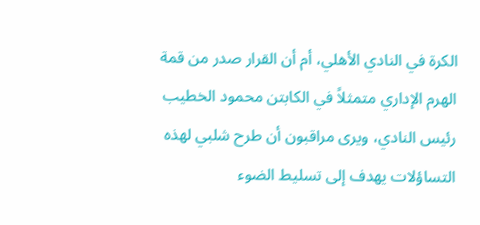الكرة في النادي الأهلي، أم أن القرار صدر من قمة الهرم الإداري متمثلاً في الكابتن محمود الخطيب رئيس النادي، ويرى مراقبون أن طرح شلبي لهذه التساؤلات يهدف إلى تسليط الضوء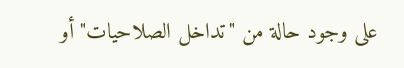على وجود حالة من "تداخل الصلاحيات" أو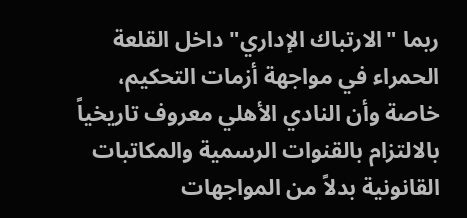ربما "الارتباك الإداري" داخل القلعة الحمراء في مواجهة أزمات التحكيم، خاصة وأن النادي الأهلي معروف تاريخياً بالالتزام بالقنوات الرسمية والمكاتبات القانونية بدلاً من المواجهات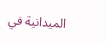الميدانية في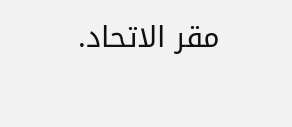مقر الاتحاد.